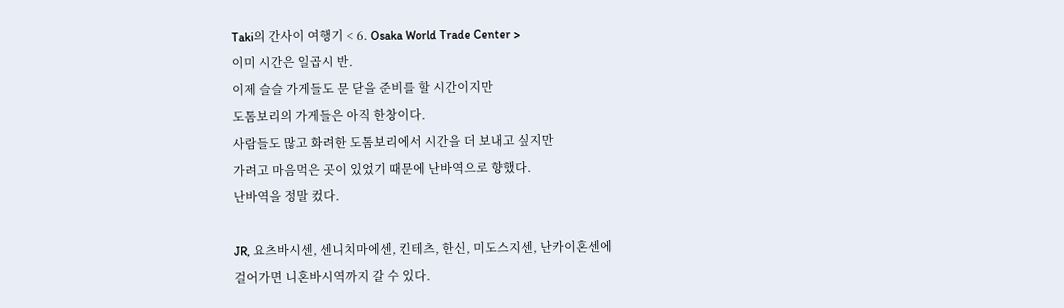Taki의 간사이 여행기 < 6. Osaka World Trade Center >
이미 시간은 일곱시 반.
이제 슬슬 가게들도 문 닫을 준비를 할 시간이지만
도톰보리의 가게들은 아직 한창이다.
사람들도 많고 화려한 도톰보리에서 시간을 더 보내고 싶지만
가려고 마음먹은 곳이 있었기 때문에 난바역으로 향했다.
난바역을 정말 컸다.

JR, 요츠바시센, 센니치마에센, 킨테츠, 한신, 미도스지센, 난카이혼센에
걸어가면 니혼바시역까지 갈 수 있다.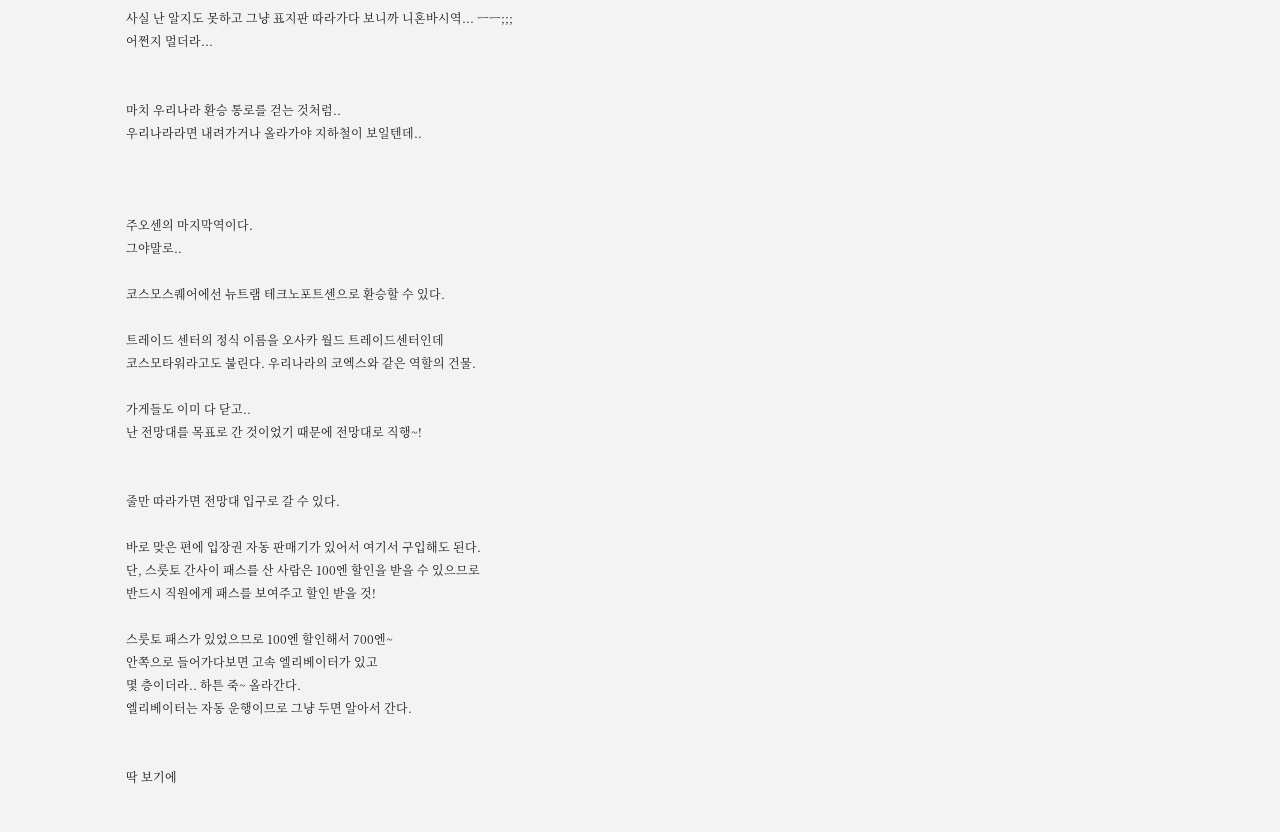사실 난 알지도 못하고 그냥 표지판 따라가다 보니까 니혼바시역... ㅡㅡ;;;
어쩐지 멀더라...


마치 우리나라 환승 통로를 걷는 것처럼..
우리나라라면 내려가거나 올라가야 지하철이 보일텐데..



주오센의 마지막역이다.
그야말로..

코스모스퀘어에선 뉴트램 테크노포트센으로 환승할 수 있다.

트레이드 센터의 정식 이름을 오사카 월드 트레이드센터인데
코스모타워라고도 불린다. 우리나라의 코엑스와 같은 역할의 건물.

가게들도 이미 다 닫고..
난 전망대를 목표로 간 것이었기 때문에 전망대로 직행~!


줄만 따라가면 전망대 입구로 갈 수 있다.

바로 맞은 편에 입장권 자동 판매기가 있어서 여기서 구입해도 된다.
단, 스룻토 간사이 패스를 산 사람은 100엔 할인을 받을 수 있으므로
반드시 직원에게 패스를 보여주고 할인 받을 것!

스룻토 패스가 있었으므로 100엔 할인해서 700엔~
안쪽으로 들어가다보면 고속 엘리베이터가 있고
몇 층이더라.. 하튼 죽~ 올라간다.
엘리베이터는 자동 운행이므로 그냥 두면 알아서 간다.


딱 보기에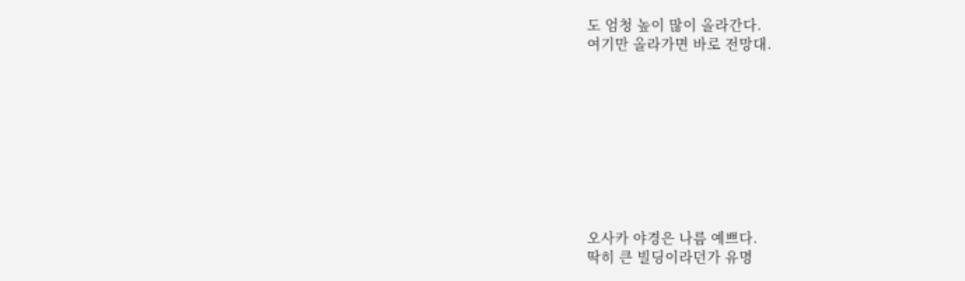도 엄청 높이 많이 올라간다.
여기만 올라가면 바로 전망대.









오사카 야경은 나름 예쁘다.
딱히 큰 빌딩이라던가 유명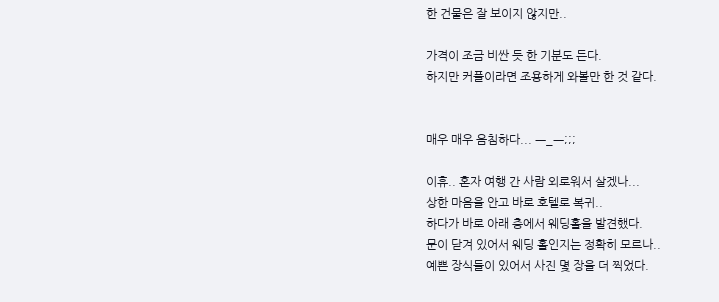한 건물은 잘 보이지 않지만..

가격이 조금 비싼 듯 한 기분도 든다.
하지만 커플이라면 조용하게 와볼만 한 것 같다.


매우 매우 음침하다... ㅡ_ㅡ;;;

이휴.. 혼자 여행 간 사람 외로워서 살겠나...
상한 마음을 안고 바로 호텔로 복귀..
하다가 바로 아래 층에서 웨딩홀을 발견했다.
문이 닫겨 있어서 웨딩 홀인지는 정확히 모르나..
예쁜 장식들이 있어서 사진 몇 장을 더 찍었다.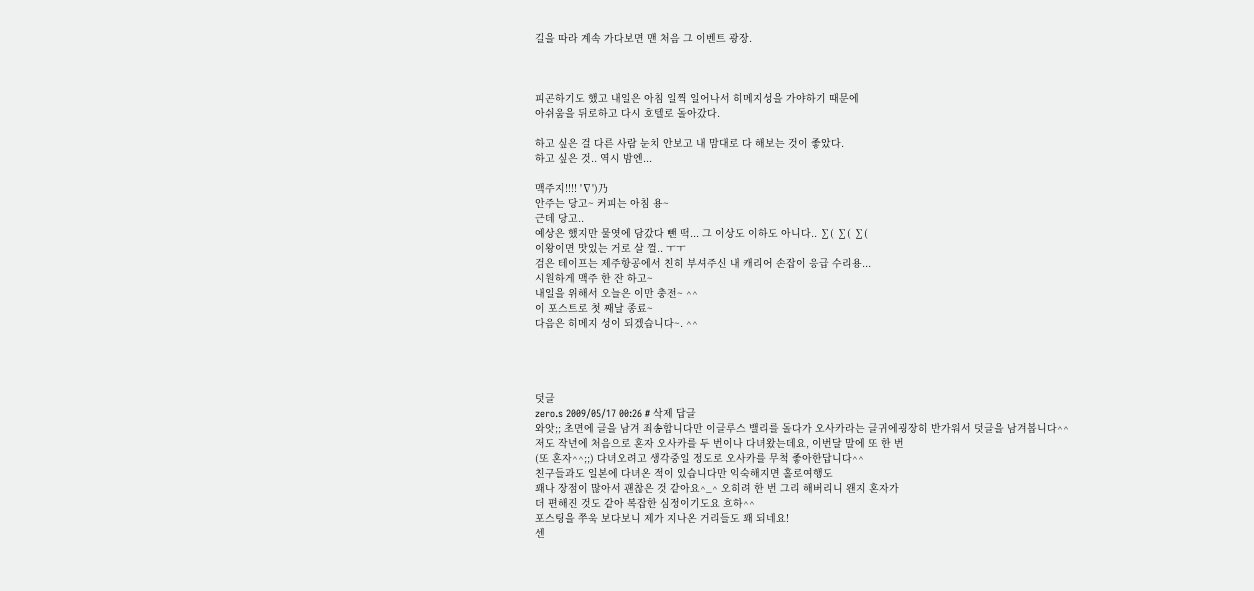길을 따라 계속 가다보면 맨 처음 그 이벤트 광장.



피곤하기도 했고 내일은 아침 일찍 일어나서 히메지성을 가야하기 때문에
아쉬움을 뒤로하고 다시 호텔로 돌아갔다.

하고 싶은 걸 다른 사람 눈치 안보고 내 맘대로 다 해보는 것이 좋았다.
하고 싶은 것.. 역시 밤엔...

맥주지!!!! '∇')乃
안주는 당고~ 커피는 아침 용~
근데 당고..
예상은 했지만 물엿에 담갔다 뺀 떡... 그 이상도 이하도 아니다.. ∑( ∑( ∑(
이왕이면 맛있는 거로 살 껄.. ㅜㅜ
검은 테이프는 제주항공에서 친히 부셔주신 내 캐리어 손잡이 응급 수리용...
시원하게 맥주 한 잔 하고~
내일을 위해서 오늘은 이만 충전~ ^^
이 포스트로 첫 째날 종료~
다음은 히메지 성이 되겠습니다~. ^^




덧글
zero.s 2009/05/17 00:26 # 삭제 답글
와앗;; 초면에 글을 남겨 죄송합니다만 이글루스 밸리를 돌다가 오사카라는 글귀에굉장히 반가워서 덧글을 남겨봅니다^^
저도 작년에 처음으로 혼자 오사카를 두 번이나 다녀왔는데요, 이번달 말에 또 한 번
(또 혼자^^;;) 다녀오려고 생각중일 정도로 오사카를 무척 좋아한답니다^^
친구들과도 일본에 다녀온 적이 있습니다만 익숙해지면 홀로여행도
꽤나 장점이 많아서 괜찮은 것 같아요^_^ 오히려 한 번 그리 해버리니 왠지 혼자가
더 편해진 것도 같아 복잡한 심정이기도요 흐하^^
포스팅을 쭈욱 보다보니 제가 지나온 거리들도 꽤 되네요!
센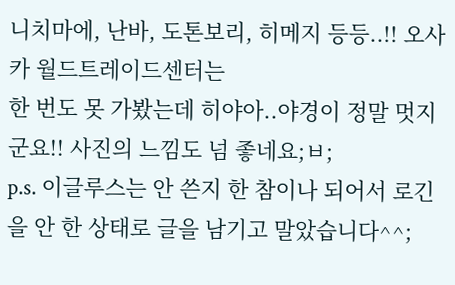니치마에, 난바, 도톤보리, 히메지 등등..!! 오사카 월드트레이드센터는
한 번도 못 가봤는데 히야아..야경이 정말 멋지군요!! 사진의 느낌도 넘 좋네요;ㅂ;
p.s. 이글루스는 안 쓴지 한 참이나 되어서 로긴을 안 한 상태로 글을 남기고 말았습니다^^;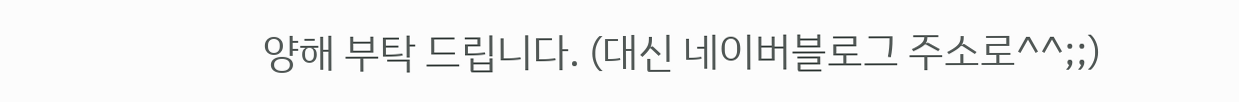양해 부탁 드립니다. (대신 네이버블로그 주소로^^;;)